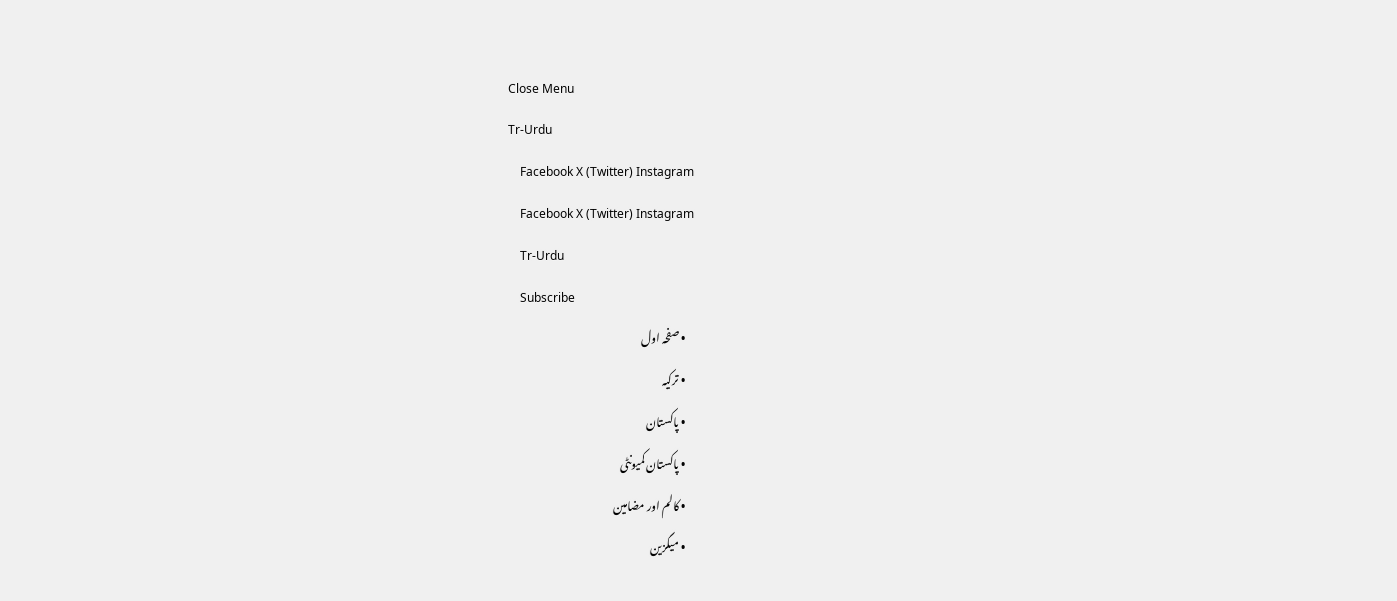Close Menu
Tr-Urdu
    Facebook X (Twitter) Instagram
    Facebook X (Twitter) Instagram
    Tr-Urdu
    Subscribe
    • صفحہ اول
    • ترکیہ
    • پاکستان
    • پاکستان کمیونٹی
    • کالم اور مضامین
    • میگزین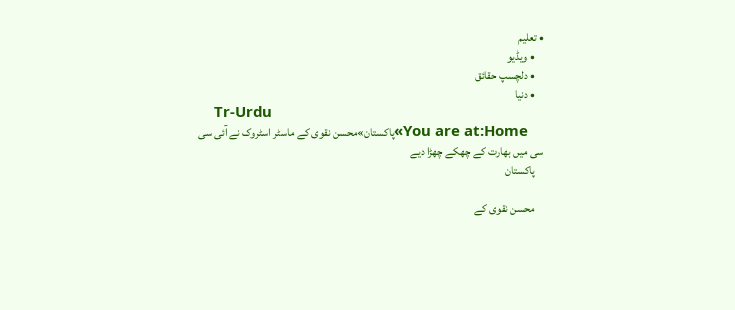• تعلیم
    • ویڈیو
    • دلچسپ حقائق
    • دنیا
    Tr-Urdu
    You are at:Home»پاکستان»محسن نقوی کے ماسٹر اسٹروک نے آئی سی سی میں بھارت کے چھکے چھڑا دیے
    پاکستان

    محسن نقوی کے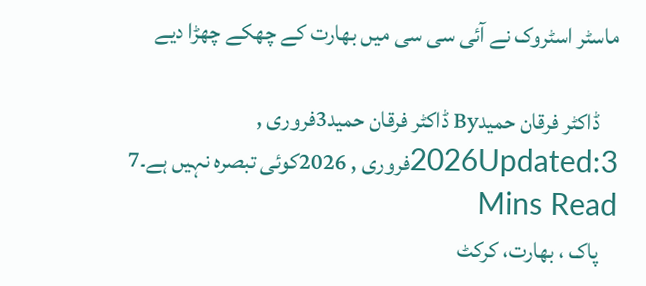ماسٹر اسٹروک نے آئی سی سی میں بھارت کے چھکے چھڑا دیے

    ڈاکٹر فرقان حمیدBy ڈاکٹر فرقان حمید3فروری , 2026Updated:3فروری , 2026کوئی تبصرہ نہیں ہے۔7 Mins Read
    پاک ، بھارت، کرکٹ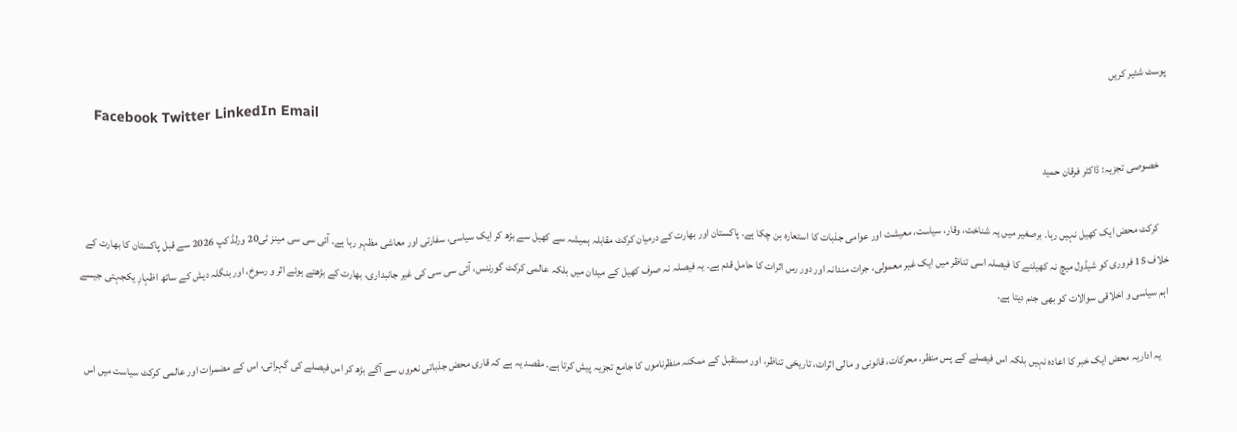پوسٹ شئیر کریں
    Facebook Twitter LinkedIn Email

    خصوصی تجزیہ: ڈاکٹر فرقان حمید

    کرکٹ محض ایک کھیل نہیں رہا۔ برصغیر میں یہ شناخت، وقار، سیاست، معیشت اور عوامی جذبات کا استعارہ بن چکا ہے۔ پاکستان اور بھارت کے درمیان کرکٹ مقابلہ ہمیشہ سے کھیل سے بڑھ کر ایک سیاسی، سفارتی اور معاشی مظہر رہا ہے۔ آئی سی سی مینز ٹی20 ورلڈ کپ 2026 سے قبل پاکستان کا بھارت کے خلاف 15 فروری کو شیڈول میچ نہ کھیلنے کا فیصلہ اسی تناظر میں ایک غیر معمولی، جرات مندانہ اور دور رس اثرات کا حامل قدم ہے۔ یہ فیصلہ نہ صرف کھیل کے میدان میں بلکہ عالمی کرکٹ گورننس، آئی سی سی کی غیر جانبداری، بھارت کے بڑھتے ہوئے اثر و رسوخ، اور بنگلہ دیش کے ساتھ اظہارِ یکجہتی جیسے اہم سیاسی و اخلاقی سوالات کو بھی جنم دیتا ہے۔

    یہ اداریہ محض ایک خبر کا اعادہ نہیں بلکہ اس فیصلے کے پس منظر، محرکات، قانونی و مالی اثرات، تاریخی تناظر، اور مستقبل کے ممکنہ منظرناموں کا جامع تجزیہ پیش کرتا ہے۔ مقصد یہ ہے کہ قاری محض جذباتی نعروں سے آگے بڑھ کر اس فیصلے کی گہرائی، اس کے مضمرات اور عالمی کرکٹ سیاست میں اس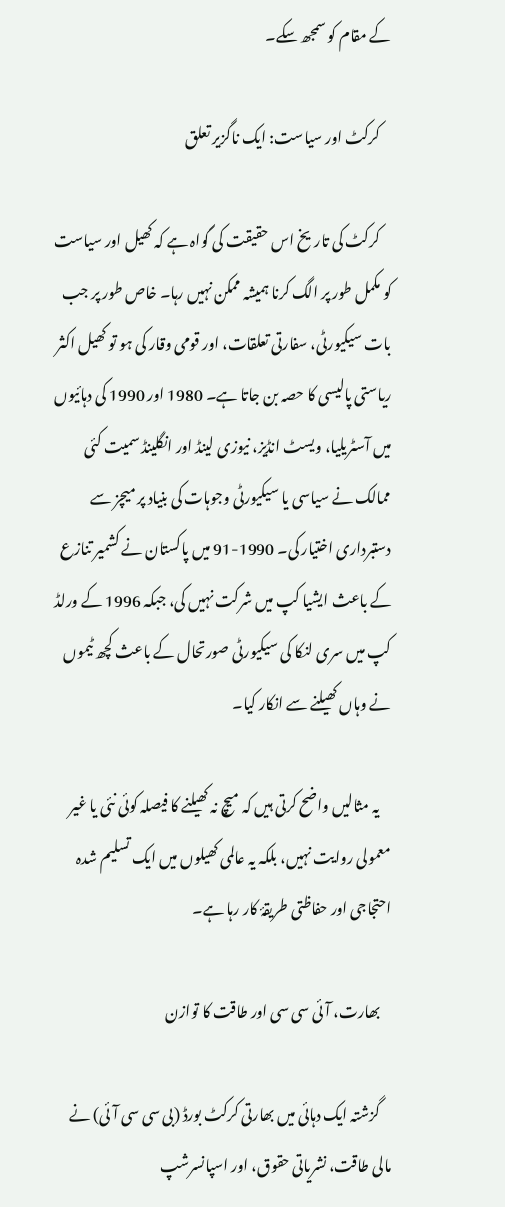کے مقام کو سمجھ سکے۔

    کرکٹ اور سیاست: ایک ناگزیر تعلق

    کرکٹ کی تاریخ اس حقیقت کی گواہ ہے کہ کھیل اور سیاست کو مکمل طور پر الگ کرنا ہمیشہ ممکن نہیں رہا۔ خاص طور پر جب بات سیکیورٹی، سفارتی تعلقات، اور قومی وقار کی ہو تو کھیل اکثر ریاستی پالیسی کا حصہ بن جاتا ہے۔ 1980 اور 1990 کی دہائیوں میں آسٹریلیا، ویسٹ انڈیز، نیوزی لینڈ اور انگلینڈ سمیت کئی ممالک نے سیاسی یا سیکیورٹی وجوہات کی بنیاد پر میچز سے دستبرداری اختیار کی۔ 1990-91 میں پاکستان نے کشمیر تنازع کے باعث ایشیا کپ میں شرکت نہیں کی، جبکہ 1996 کے ورلڈ کپ میں سری لنکا کی سیکیورٹی صورتحال کے باعث کچھ ٹیموں نے وہاں کھیلنے سے انکار کیا۔

    یہ مثالیں واضح کرتی ہیں کہ میچ نہ کھیلنے کا فیصلہ کوئی نئی یا غیر معمولی روایت نہیں، بلکہ یہ عالمی کھیلوں میں ایک تسلیم شدہ احتجاجی اور حفاظتی طریقۂ کار رہا ہے۔

    بھارت، آئی سی سی اور طاقت کا توازن

    گزشتہ ایک دہائی میں بھارتی کرکٹ بورڈ (بی سی سی آئی) نے مالی طاقت، نشریاتی حقوق، اور اسپانسرشپ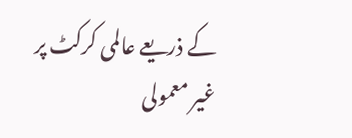کے ذریعے عالمی کرکٹ پر غیر معمولی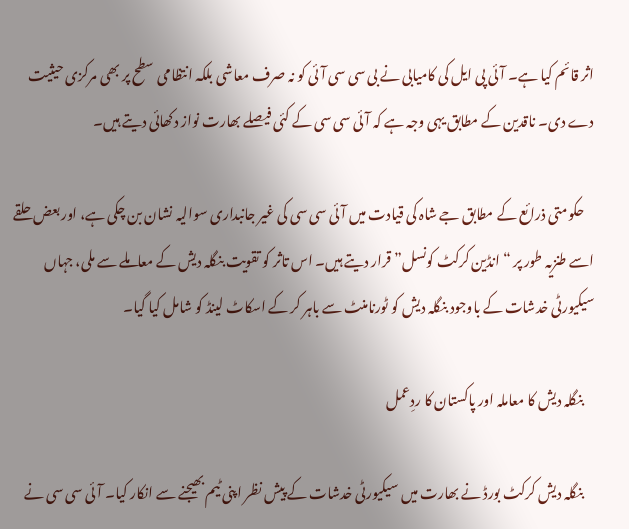اثر قائم کیا ہے۔ آئی پی ایل کی کامیابی نے بی سی سی آئی کو نہ صرف معاشی بلکہ انتظامی سطح پر بھی مرکزی حیثیت دے دی۔ ناقدین کے مطابق یہی وجہ ہے کہ آئی سی سی کے کئی فیصلے بھارت نواز دکھائی دیتے ہیں۔

    حکومتی ذرائع کے مطابق جے شاہ کی قیادت میں آئی سی سی کی غیر جانبداری سوالیہ نشان بن چکی ہے، اور بعض حلقے اسے طنزیہ طور پر “انڈین کرکٹ کونسل” قرار دیتے ہیں۔ اس تاثر کو تقویت بنگلہ دیش کے معاملے سے ملی، جہاں سیکیورٹی خدشات کے باوجود بنگلہ دیش کو ٹورنامنٹ سے باہر کر کے اسکاٹ لینڈ کو شامل کیا گیا۔

    بنگلہ دیش کا معاملہ اور پاکستان کا ردِعمل

    بنگلہ دیش کرکٹ بورڈ نے بھارت میں سیکیورٹی خدشات کے پیش نظر اپنی ٹیم بھیجنے سے انکار کیا۔ آئی سی سی نے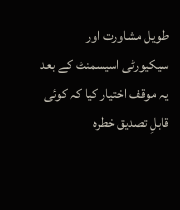طویل مشاورت اور سیکیورٹی اسیسمنٹ کے بعد یہ موقف اختیار کیا کہ کوئی قابلِ تصدیق خطرہ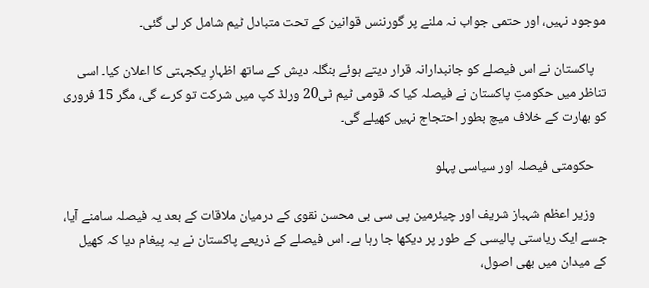موجود نہیں، اور حتمی جواب نہ ملنے پر گورننس قوانین کے تحت متبادل ٹیم شامل کر لی گئی۔

    پاکستان نے اس فیصلے کو جانبدارانہ قرار دیتے ہوئے بنگلہ دیش کے ساتھ اظہارِ یکجہتی کا اعلان کیا۔ اسی تناظر میں حکومتِ پاکستان نے فیصلہ کیا کہ قومی ٹیم ٹی20 ورلڈ کپ میں شرکت تو کرے گی، مگر 15 فروری کو بھارت کے خلاف میچ بطور احتجاج نہیں کھیلے گی۔

    حکومتی فیصلہ اور سیاسی پہلو

    وزیر اعظم شہباز شریف اور چیئرمین پی سی بی محسن نقوی کے درمیان ملاقات کے بعد یہ فیصلہ سامنے آیا، جسے ایک ریاستی پالیسی کے طور پر دیکھا جا رہا ہے۔ اس فیصلے کے ذریعے پاکستان نے یہ پیغام دیا کہ کھیل کے میدان میں بھی اصول،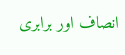انصاف اور برابری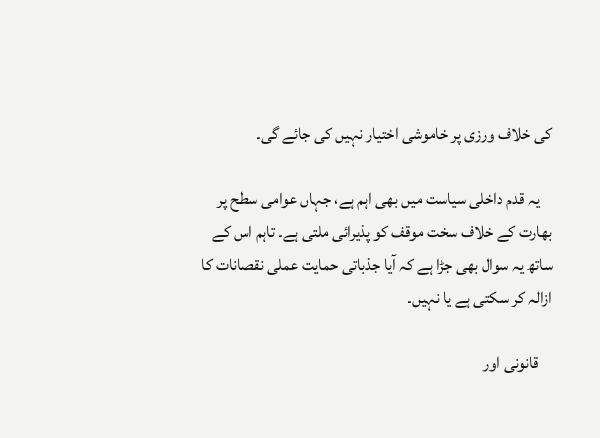کی خلاف ورزی پر خاموشی اختیار نہیں کی جائے گی۔

    یہ قدم داخلی سیاست میں بھی اہم ہے، جہاں عوامی سطح پر بھارت کے خلاف سخت موقف کو پذیرائی ملتی ہے۔ تاہم اس کے ساتھ یہ سوال بھی جڑا ہے کہ آیا جذباتی حمایت عملی نقصانات کا ازالہ کر سکتی ہے یا نہیں۔

    قانونی اور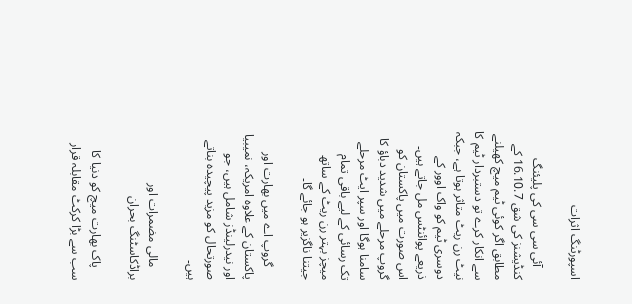اسپورٹنگ اثرات

    آئی سی سی کی پلیئنگ کنڈیشنز کی شق 16.10.7 کے مطابق اگر کوئی ٹیم میچ کھیلنے سے انکار کرے تو دستبردار ٹیم کا نیٹ رن ریٹ متاثر ہوتا ہے، جبکہ دوسری ٹیم کو واک اوور کے ذریعے پوائنٹس مل جاتے ہیں۔ اس صورت میں پاکستان کو گروپ مرحلے میں شدید دباؤ کا سامنا ہوگا اور سپر ایٹ مرحلے تک رسائی کے لیے باقی تمام میچز بہتر رن ریٹ کے ساتھ جیتنا ناگزیر ہو جائے گا۔

    گروپ اے میں بھارت اور پاکستان کے علاوہ امریکہ، نمیبیا اور نیدرلینڈز شامل ہیں، جو صورتحال کو مزید پیچیدہ بناتے ہیں۔

    مالی مضمرات اور براڈکاسٹنگ بحران

    پاک بھارت میچ کو دنیا کا سب سے بڑا کرکٹ مقابلہ قرار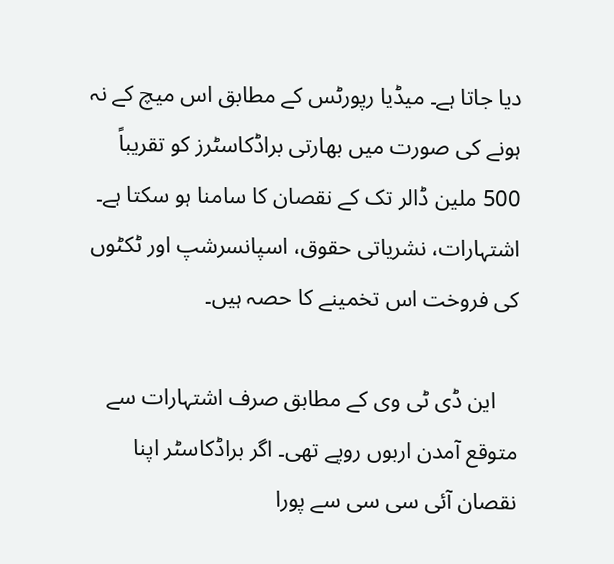دیا جاتا ہے۔ میڈیا رپورٹس کے مطابق اس میچ کے نہ ہونے کی صورت میں بھارتی براڈکاسٹرز کو تقریباً 500 ملین ڈالر تک کے نقصان کا سامنا ہو سکتا ہے۔ اشتہارات، نشریاتی حقوق، اسپانسرشپ اور ٹکٹوں کی فروخت اس تخمینے کا حصہ ہیں۔

    این ڈی ٹی وی کے مطابق صرف اشتہارات سے متوقع آمدن اربوں روپے تھی۔ اگر براڈکاسٹر اپنا نقصان آئی سی سی سے پورا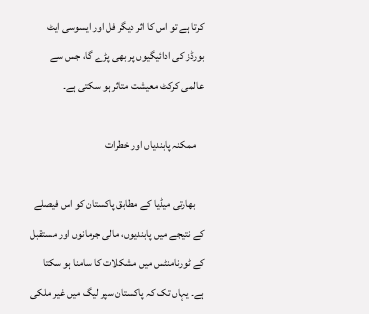کرتا ہے تو اس کا اثر دیگر فل اور ایسوسی ایٹ بورڈز کی ادائیگیوں پر بھی پڑے گا، جس سے عالمی کرکٹ معیشت متاثر ہو سکتی ہے۔

    ممکنہ پابندیاں اور خطرات

    بھارتی میڈیا کے مطابق پاکستان کو اس فیصلے کے نتیجے میں پابندیوں، مالی جرمانوں اور مستقبل کے ٹورنامنٹس میں مشکلات کا سامنا ہو سکتا ہے۔ یہاں تک کہ پاکستان سپر لیگ میں غیر ملکی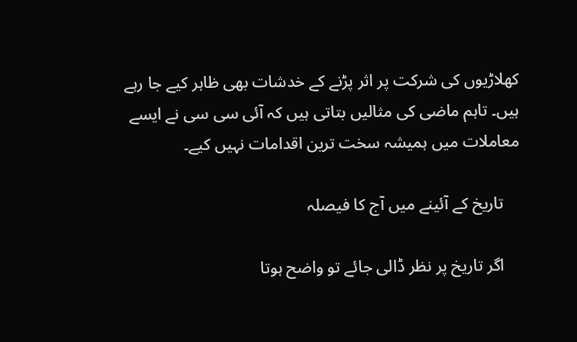کھلاڑیوں کی شرکت پر اثر پڑنے کے خدشات بھی ظاہر کیے جا رہے ہیں۔ تاہم ماضی کی مثالیں بتاتی ہیں کہ آئی سی سی نے ایسے معاملات میں ہمیشہ سخت ترین اقدامات نہیں کیے۔

    تاریخ کے آئینے میں آج کا فیصلہ

    اگر تاریخ پر نظر ڈالی جائے تو واضح ہوتا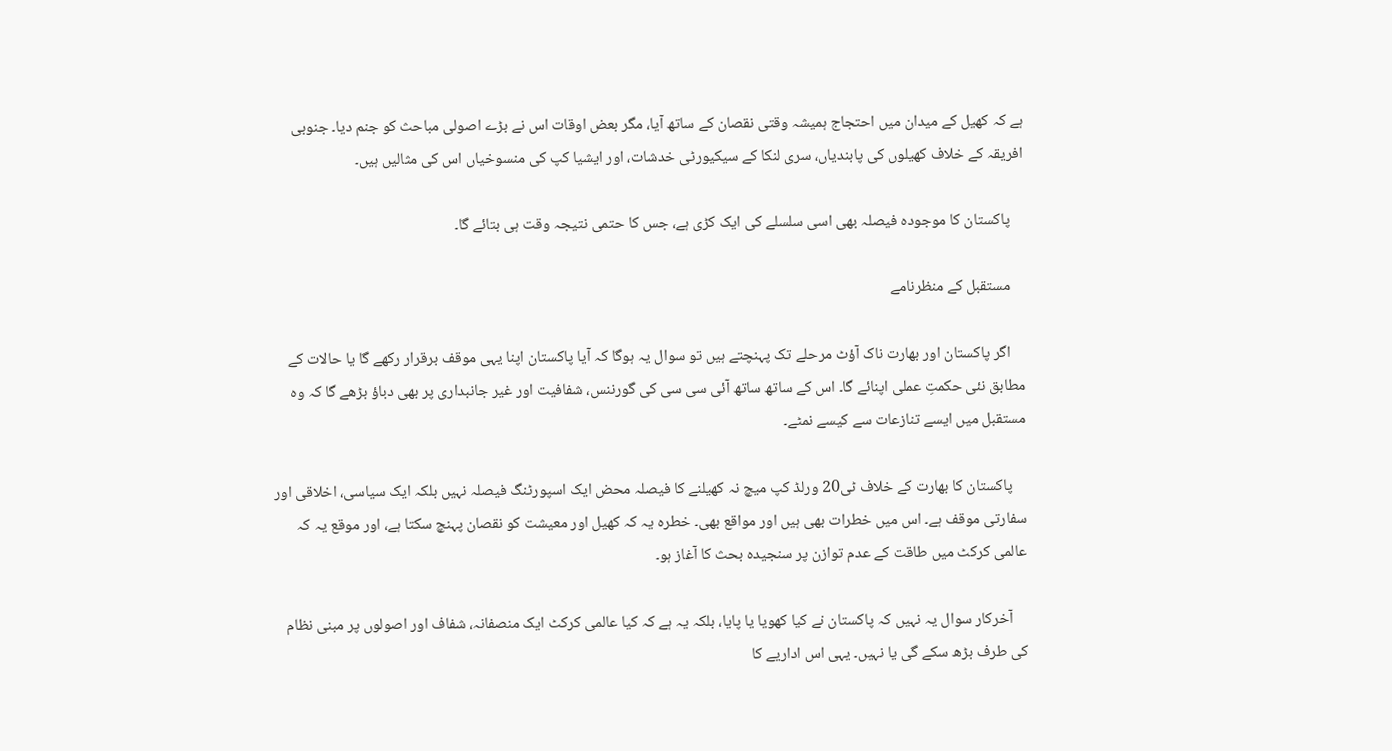ہے کہ کھیل کے میدان میں احتجاج ہمیشہ وقتی نقصان کے ساتھ آیا، مگر بعض اوقات اس نے بڑے اصولی مباحث کو جنم دیا۔ جنوبی افریقہ کے خلاف کھیلوں کی پابندیاں، سری لنکا کے سیکیورٹی خدشات، اور ایشیا کپ کی منسوخیاں اس کی مثالیں ہیں۔

    پاکستان کا موجودہ فیصلہ بھی اسی سلسلے کی ایک کڑی ہے، جس کا حتمی نتیجہ وقت ہی بتائے گا۔

    مستقبل کے منظرنامے

    اگر پاکستان اور بھارت ناک آؤٹ مرحلے تک پہنچتے ہیں تو سوال یہ ہوگا کہ آیا پاکستان اپنا یہی موقف برقرار رکھے گا یا حالات کے مطابق نئی حکمتِ عملی اپنائے گا۔ اس کے ساتھ ساتھ آئی سی سی کی گورننس، شفافیت اور غیر جانبداری پر بھی دباؤ بڑھے گا کہ وہ مستقبل میں ایسے تنازعات سے کیسے نمٹے۔

    پاکستان کا بھارت کے خلاف ٹی20 ورلڈ کپ میچ نہ کھیلنے کا فیصلہ محض ایک اسپورٹنگ فیصلہ نہیں بلکہ ایک سیاسی، اخلاقی اور سفارتی موقف ہے۔ اس میں خطرات بھی ہیں اور مواقع بھی۔ خطرہ یہ کہ کھیل اور معیشت کو نقصان پہنچ سکتا ہے، اور موقع یہ کہ عالمی کرکٹ میں طاقت کے عدم توازن پر سنجیدہ بحث کا آغاز ہو۔

    آخرکار سوال یہ نہیں کہ پاکستان نے کیا کھویا یا پایا، بلکہ یہ ہے کہ کیا عالمی کرکٹ ایک منصفانہ، شفاف اور اصولوں پر مبنی نظام کی طرف بڑھ سکے گی یا نہیں۔ یہی اس اداریے کا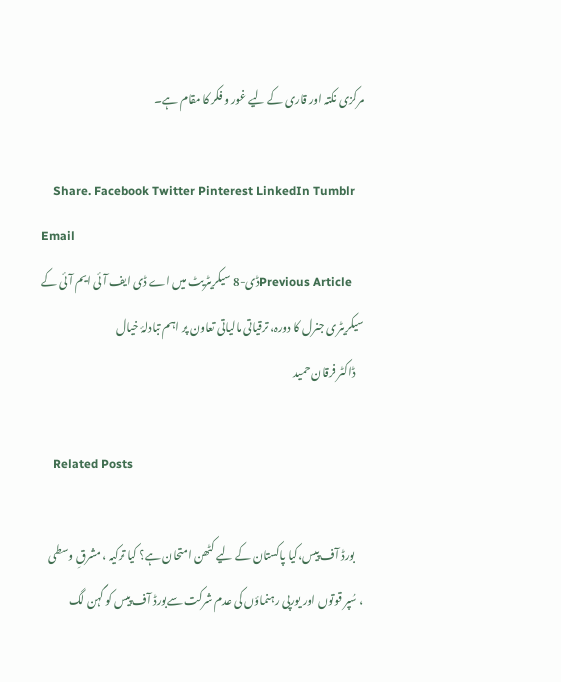مرکزی نکتہ اور قاری کے لیے غور و فکر کا مقام ہے۔

    Share. Facebook Twitter Pinterest LinkedIn Tumblr Email
    Previous Articleڈی-8 سیکریٹریٹ میں اے ڈی ایف آئی ایم آئی کے سیکریٹری جنرل کا دورہ، ترقیاتی مالیاتی تعاون پر اہم تبادلۂ خیال
    ڈاکٹر فرقان حمید

    Related Posts

    بورڈ آف پیس،کیا پاکستان کے لیے کٹھن امتحان ہے؟ کیا ترکیہ ، مشرقِ وسطی ، سُپر قوتوں اور یورپی رہنماؤں کی عدم شرکت سےبورڈ آف پیس کو گہن لگ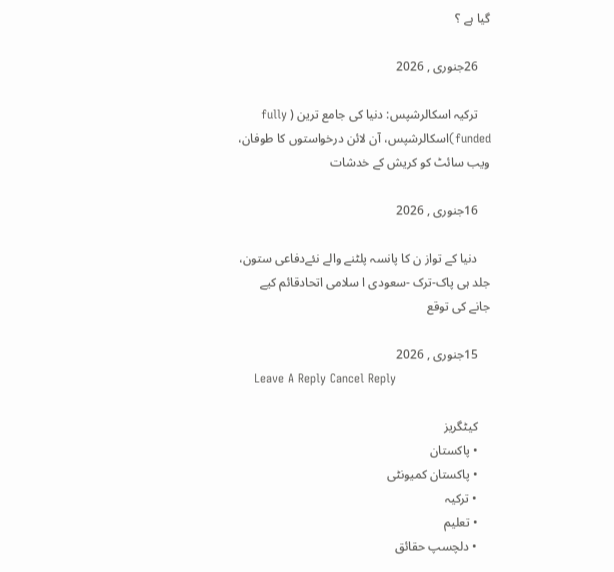گیا ہے ؟

    26جنوری , 2026

    ترکیہ اسکالرشپس: دنیا کی جامع ترین ( fully funded)اسکالرشپس، آن لائن درخواستوں کا طوفان، ویب سائٹ کو کریش کے خدشات

    16جنوری , 2026

    دنیا کے تواز ن کا پانسہ پلٹنے والے نئےدفاعی ستون، جلد ہی پاک-ترک -سعودی ا سلامی اتحادقائم کیے جانے کی توقع

    15جنوری , 2026
    Leave A Reply Cancel Reply

    کیٹگریز
    • پاکستان
    • پاکستان کمیونٹی
    • ترکیہ
    • تعلیم
    • دلچسپ حقائق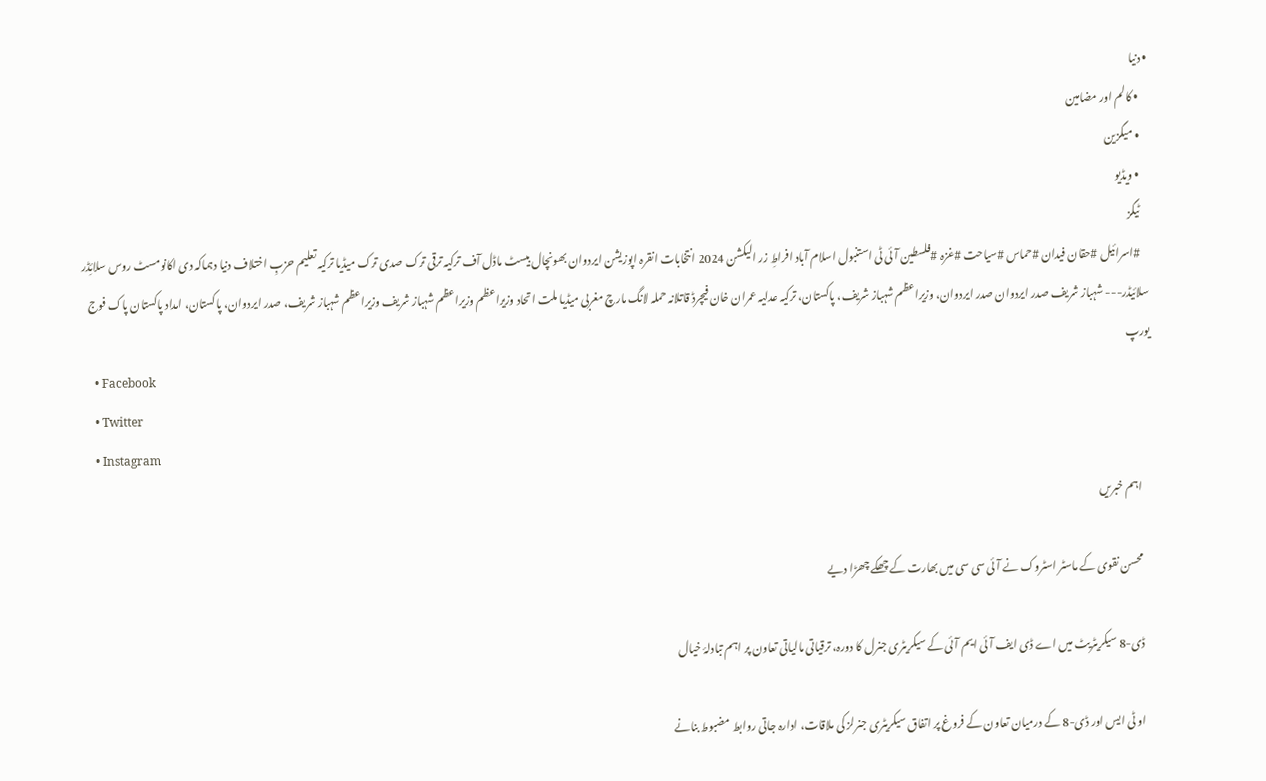• دنیا
    • کالم اور مضامین
    • میگزین
    • ویڈیو
    ٹیگز
    #اسرائیل #حقان فیدان #حماس #سیاحت #غزہ #فلسطین آئی ٹی استنبول اسلام آباد افراطِ زر الیکشن 2024 انتخابات انقرہ اپوزیشن ایردوان بھونچال بیسٹ ماڈل آف ترکیہ ترقی ترک صدی ترک میڈیا ترکیہ تعلیم حزبِ اختلاف دنیا دہماکہ دی اکانومسٹ روس سلائِڈر سلائیڈر--- شہباز شریف صدر ایردوان صدر ایردوان، وزیراعظم شہباز شریف، پاکستان، ترکیہ عدلیہ عمران خان فیچرڈ قاتلانہ حملہ لانگ مارچ مغربی میڈیا ملت اتحاد وزیراعظم وزیراعظم شہباز شریف وزیراعظم شہباز شریف، صدر ایردوان، پاکستان، امداد پاکستان پاک فوج یورپ
    • Facebook
    • Twitter
    • Instagram
    اہم خبریں

    محسن نقوی کے ماسٹر اسٹروک نے آئی سی سی میں بھارت کے چھکے چھڑا دیے

    ڈی-8 سیکریٹریٹ میں اے ڈی ایف آئی ایم آئی کے سیکریٹری جنرل کا دورہ، ترقیاتی مالیاتی تعاون پر اہم تبادلۂ خیال

    او ٹی ایس اور ڈی-8 کے درمیان تعاون کے فروغ پر اتفاق سیکریٹری جنرلز کی ملاقات، ادارہ جاتی روابط مضبوط بنانے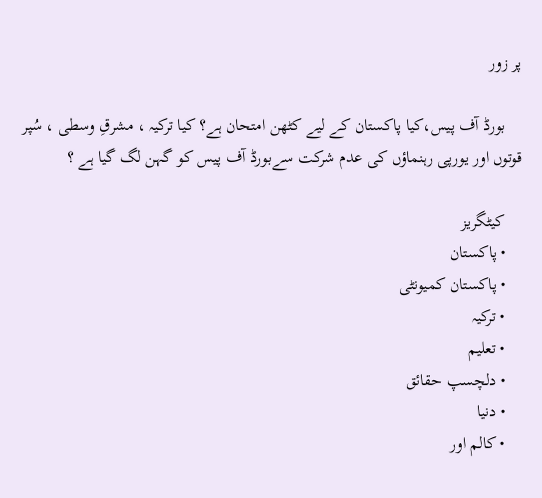پر زور

    بورڈ آف پیس،کیا پاکستان کے لیے کٹھن امتحان ہے؟ کیا ترکیہ ، مشرقِ وسطی ، سُپر قوتوں اور یورپی رہنماؤں کی عدم شرکت سےبورڈ آف پیس کو گہن لگ گیا ہے ؟

    کیٹگریز
    • پاکستان
    • پاکستان کمیونٹی
    • ترکیہ
    • تعلیم
    • دلچسپ حقائق
    • دنیا
    • کالم اور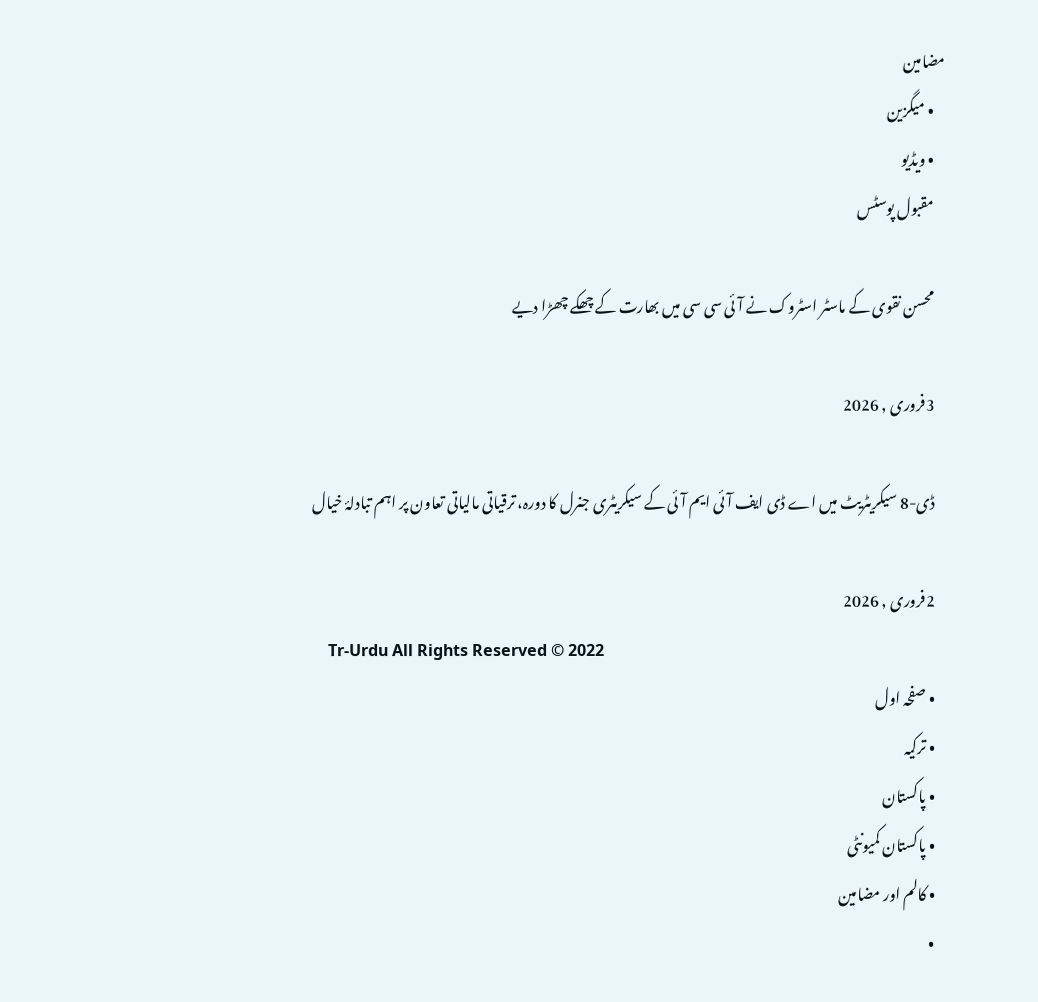مضامین
    • میگزین
    • ویڈیو
    مقبول پوسٹس

    محسن نقوی کے ماسٹر اسٹروک نے آئی سی سی میں بھارت کے چھکے چھڑا دیے

    3فروری , 2026

    ڈی-8 سیکریٹریٹ میں اے ڈی ایف آئی ایم آئی کے سیکریٹری جنرل کا دورہ، ترقیاتی مالیاتی تعاون پر اہم تبادلۂ خیال

    2فروری , 2026
    Tr-Urdu All Rights Reserved © 2022
    • صفحہ اول
    • ترکیہ
    • پاکستان
    • پاکستان کمیونٹی
    • کالم اور مضامین
    •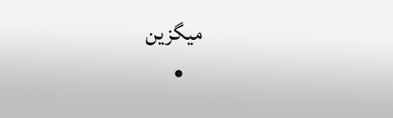میگزین
    •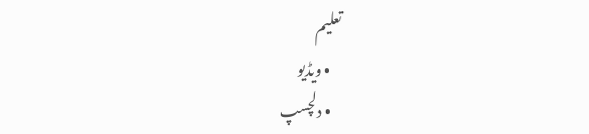تعلیم
    • ویڈیو
    • دلچسپ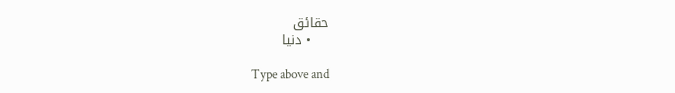حقائق
    • دنیا

    Type above and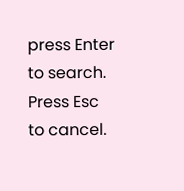press Enter to search. Press Esc to cancel.